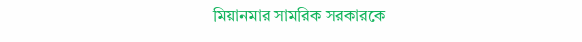মিয়ানমার সামরিক সরকারকে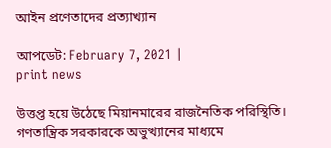আইন প্রণেতাদের প্রত্যাখ্যান

আপডেট: February 7, 2021 |
print news

উত্তপ্ত হয়ে উঠেছে মিয়ানমারের রাজনৈতিক পরিস্থিতি। গণতান্ত্রিক সরকারকে অভুত্থ্যানের মাধ্যমে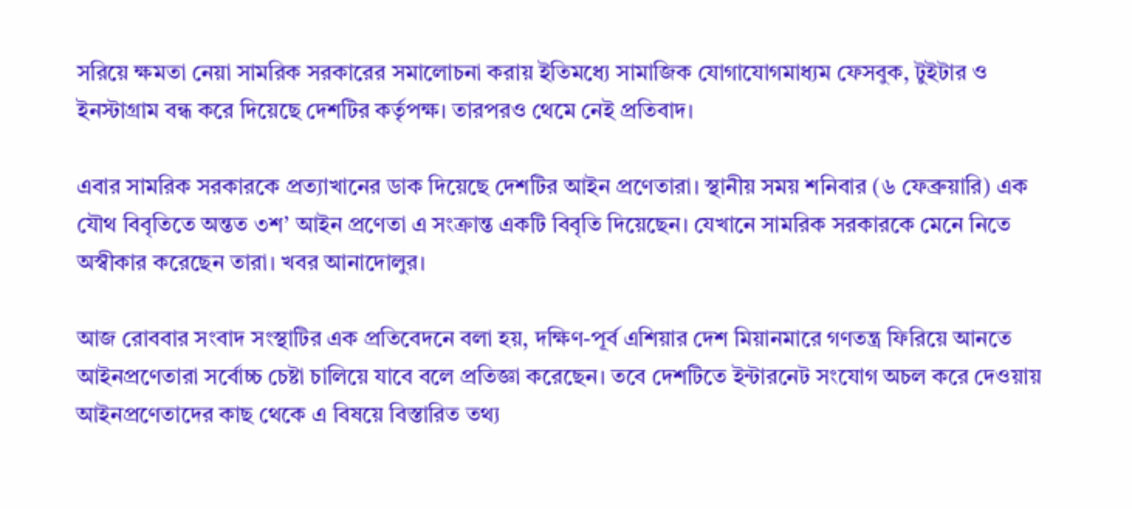সরিয়ে ক্ষমতা নেয়া সামরিক সরকারের সমালোচনা করায় ইতিমধ্যে সামাজিক যোগাযোগমাধ্যম ফেসবুক, টুইটার ও ইনস্টাগ্রাম বন্ধ করে দিয়েছে দেশটির কর্তৃপক্ষ। তারপরও থেমে নেই প্রতিবাদ।

এবার সামরিক সরকারকে প্রত্যাখানের ডাক দিয়েছে দেশটির আইন প্রণেতারা। স্থানীয় সময় শনিবার (৬ ফেব্রুয়ারি) এক যৌথ বিবৃতিতে অন্তত ৩শ’ আইন প্রণেতা এ সংক্রান্ত একটি বিবৃতি দিয়েছেন। যেখানে সামরিক সরকারকে মেনে নিতে অস্বীকার করেছেন তারা। খবর আনাদোলুর।

আজ রোববার সংবাদ সংস্থাটির এক প্রতিবেদনে বলা হয়, দক্ষিণ-পূর্ব এশিয়ার দেশ মিয়ানমারে গণতন্ত্র ফিরিয়ে আনতে আইনপ্রণেতারা সর্বোচ্চ চেষ্টা চালিয়ে যাবে বলে প্রতিজ্ঞা করেছেন। তবে দেশটিতে ইন্টারনেট সংযোগ অচল করে দেওয়ায় আইনপ্রণেতাদের কাছ থেকে এ বিষয়ে বিস্তারিত তথ্য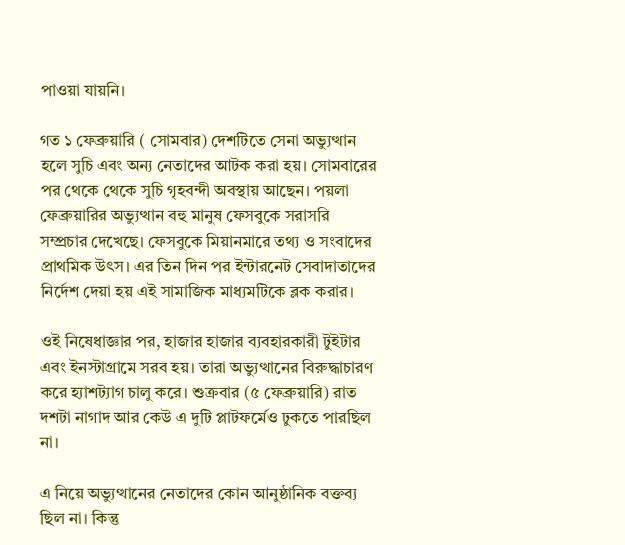পাওয়া যায়নি।

গত ১ ফেব্রুয়ারি ( সোমবার) দেশটিতে সেনা অভ্যুত্থান হলে সুচি এবং অন্য নেতাদের আটক করা হয়। সোমবারের পর থেকে থেকে সুচি গৃহবন্দী অবস্থায় আছেন। পয়লা ফেব্রুয়ারির অভ্যুত্থান বহু মানুষ ফেসবুকে সরাসরি সম্প্রচার দেখেছে। ফেসবুকে মিয়ানমারে তথ্য ও সংবাদের প্রাথমিক উৎস। এর তিন দিন পর ইন্টারনেট সেবাদাতাদের নির্দেশ দেয়া হয় এই সামাজিক মাধ্যমটিকে ব্লক করার।

ওই নিষেধাজ্ঞার পর, হাজার হাজার ব্যবহারকারী টুইটার এবং ইনস্টাগ্রামে সরব হয়। তারা অভ্যুত্থানের বিরুদ্ধাচারণ করে হ্যাশট্যাগ চালু করে। শুক্রবার (৫ ফেব্রুয়ারি) রাত দশটা নাগাদ আর কেউ এ দুটি প্লাটফর্মেও ঢুকতে পারছিল না।

এ নিয়ে অভ্যুত্থানের নেতাদের কোন আনুষ্ঠানিক বক্তব্য ছিল না। কিন্তু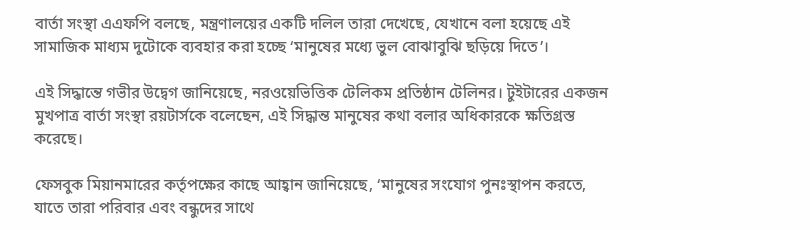বার্তা সংস্থা এএফপি বলছে, মন্ত্রণালয়ের একটি দলিল তারা দেখেছে, যেখানে বলা হয়েছে এই সামাজিক মাধ্যম দুটোকে ব্যবহার করা হচ্ছে ‘মানুষের মধ্যে ভুল বোঝাবুঝি ছড়িয়ে দিতে’।

এই সিদ্ধান্তে গভীর উদ্বেগ জানিয়েছে, নরওয়েভিত্তিক টেলিকম প্রতিষ্ঠান টেলিনর। টুইটারের একজন মুখপাত্র বার্তা সংস্থা রয়টার্সকে বলেছেন, এই সিদ্ধান্ত মানুষের কথা বলার অধিকারকে ক্ষতিগ্রস্ত করেছে।

ফেসবুক মিয়ানমারের কর্তৃপক্ষের কাছে আহ্বান জানিয়েছে, ‘মানুষের সংযোগ পুনঃস্থাপন করতে, যাতে তারা পরিবার এবং বন্ধুদের সাথে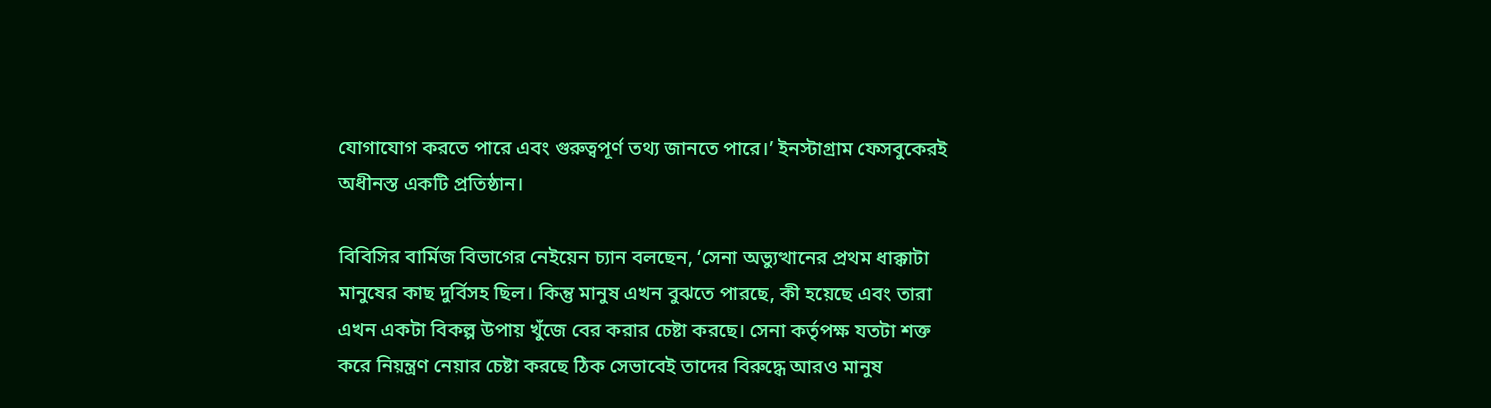যোগাযোগ করতে পারে এবং গুরুত্বপূর্ণ তথ্য জানতে পারে।’ ইনস্টাগ্রাম ফেসবুকেরই অধীনস্ত একটি প্রতিষ্ঠান।

বিবিসির বার্মিজ বিভাগের নেইয়েন চ্যান বলছেন, ‘সেনা অভ্যুত্থানের প্রথম ধাক্কাটা মানুষের কাছ দুর্বিসহ ছিল। কিন্তু মানুষ এখন বুঝতে পারছে, কী হয়েছে এবং তারা এখন একটা বিকল্প উপায় খুঁজে বের করার চেষ্টা করছে। সেনা কর্তৃপক্ষ যতটা শক্ত করে নিয়ন্ত্রণ নেয়ার চেষ্টা করছে ঠিক সেভাবেই তাদের বিরুদ্ধে আরও মানুষ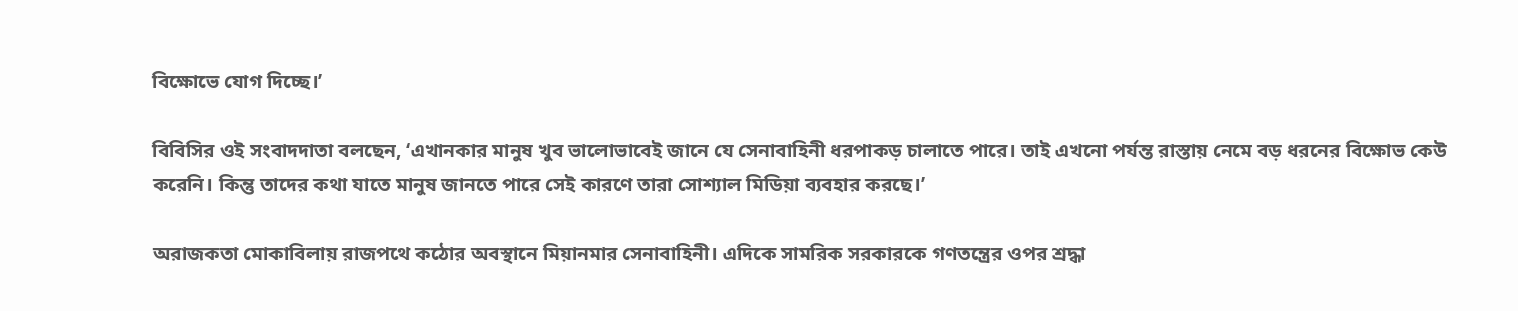বিক্ষোভে যোগ দিচ্ছে।’

বিবিসির ওই সংবাদদাতা বলছেন, ‘এখানকার মানুষ খুব ভালোভাবেই জানে যে সেনাবাহিনী ধরপাকড় চালাতে পারে। তাই এখনো পর্যন্ত রাস্তায় নেমে বড় ধরনের বিক্ষোভ কেউ করেনি। কিন্তু তাদের কথা যাতে মানুষ জানতে পারে সেই কারণে তারা সোশ্যাল মিডিয়া ব্যবহার করছে।’

অরাজকতা মোকাবিলায় রাজপথে কঠোর অবস্থানে মিয়ানমার সেনাবাহিনী। এদিকে সামরিক সরকারকে গণতন্ত্রের ওপর শ্রদ্ধা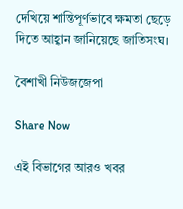দেখিয়ে শান্তিপূর্ণভাবে ক্ষমতা ছেড়ে দিতে আহ্বান জানিয়েছে জাতিসংঘ।

বৈশাখী নিউজজেপা

Share Now

এই বিভাগের আরও খবর